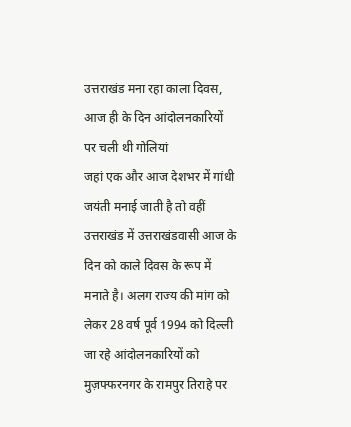उत्तराखंड मना रहा काला दिवस, आज ही के दिन आंदोलनकारियों पर चली थी गोलियां
जहां एक और आज देशभर में गांधी जयंती मनाई जाती है तो वहीं उत्तराखंड में उत्तराखंडवासी आज के दिन को काले दिवस के रूप में मनाते है। अलग राज्य की मांग को लेकर 28 वर्ष पूर्व 1994 को दिल्ली जा रहे आंदोलनकारियों को मुज़फ्फरनगर के रामपुर तिराहे पर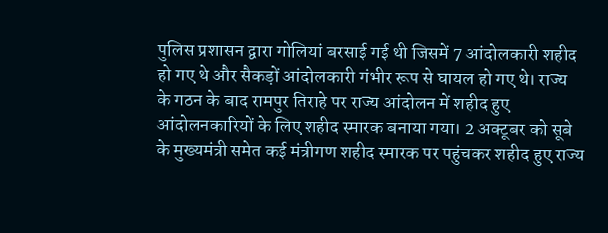पुलिस प्रशासन द्वारा गोलियां बरसाई गई थी जिसमें 7 आंदोलकारी शहीद हो गए थे और सैकड़ों आंदोलकारी गंभीर रूप से घायल हो गए थे। राज्य के गठन के बाद रामपुर तिराहे पर राज्य आंदोलन में शहीद हुए आंदोलनकारियों के लिए शहीद स्मारक बनाया गया। 2 अक्टूबर को सूबे के मुख्यमंत्री समेत कई मंत्रीगण शहीद स्मारक पर पहुंचकर शहीद हुए राज्य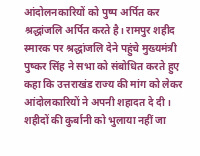आंदोलनकारियों को पुष्प अर्पित कर श्रद्धांजलि अर्पित करते है। रामपुर शहीद स्मारक पर श्रद्धांजलि देने पहुंचे मुख्यमंत्री पुष्कर सिंह ने सभा को संबोधित करते हुए कहा कि उत्तराखंड राज्य की मांग को लेकर आंदोलकारियों ने अपनी शहादत दे दी। शहीदों की कुर्बानी को भुलाया नहीं जा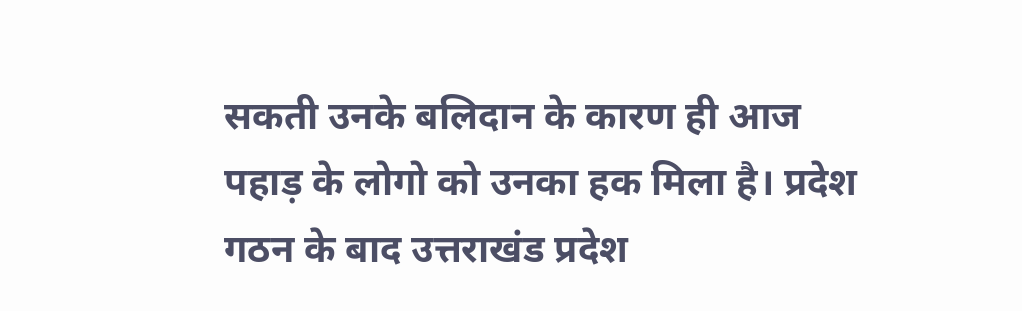सकती उनके बलिदान के कारण ही आज पहाड़ के लोगो को उनका हक मिला है। प्रदेश गठन के बाद उत्तराखंड प्रदेश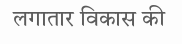लगातार विकास की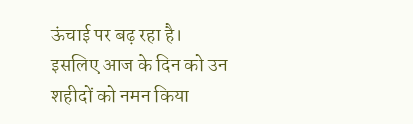ऊंचाई पर बढ़ रहा है। इसलिए आज के दिन को उन शहीदों को नमन किया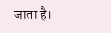जाता है।